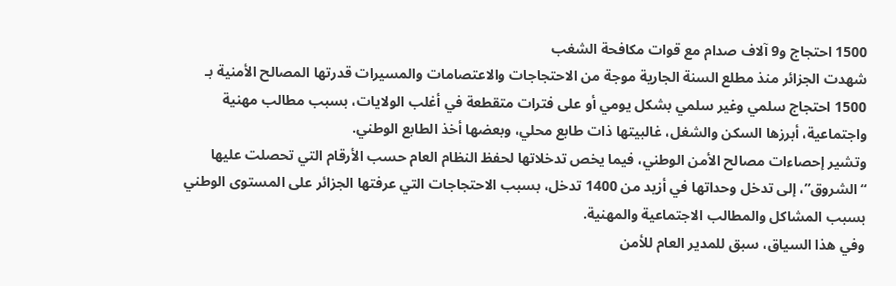1500 احتجاج و9 آلاف صدام مع قوات مكافحة الشغب
شهدت الجزائر منذ مطلع السنة الجارية موجة من الاحتجاجات والاعتصامات والمسيرات قدرتها المصالح الأمنية بـ 1500 احتجاج سلمي وغير سلمي بشكل يومي أو على فترات متقطعة في أغلب الولايات، بسبب مطالب مهنية واجتماعية، أبرزها السكن والشغل، غالبيتها ذات طابع محلي، وبعضها أخذ الطابع الوطني.
وتشير إحصاءات مصالح الأمن الوطني، فيما يخص تدخلاتها لحفظ النظام العام حسب الأرقام التي تحصلت عليها “الشروق”، إلى تدخل وحداتها في أزيد من 1400 تدخل، بسبب الاحتجاجات التي عرفتها الجزائر على المستوى الوطني بسبب المشاكل والمطالب الاجتماعية والمهنية.
وفي هذا السياق، سبق للمدير العام للأمن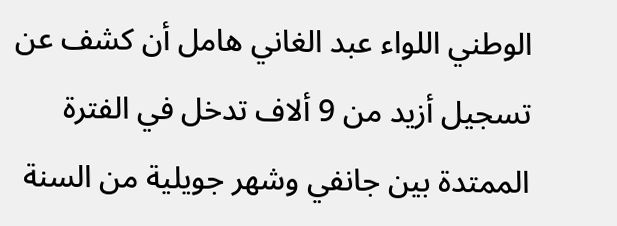الوطني اللواء عبد الغاني هامل أن كشف عن تسجيل أزيد من 9 ألاف تدخل في الفترة الممتدة بين جانفي وشهر جويلية من السنة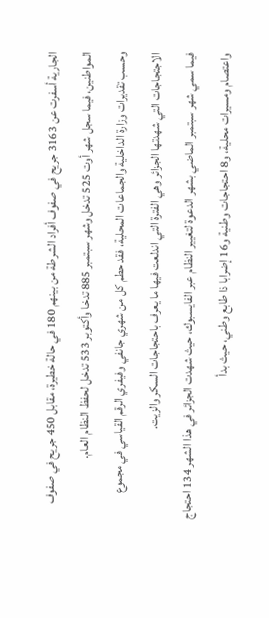الجارية أسفرت عن 3163 جريح في صفوف أفراد الشرطة من بينهم 180 في حالة خطيرة، مقابل 450 جريح في صفوف المواطنين، فيما سجل شهر أوت 525 تدخل وشهر سبتمبر 885 تدخا وأكتوبر 533 تدخل لحفظ النظام العام.
وحسب تقديرات وزارة الداخلية والجماعات المحلية، فقد حطم كل من شهري جانفي وفيفري الرقم القياسي في مجموع الاجتجاجات التي شهدتها الجزائر وهي الفترة التي اندلعت فيها ما يعرف باحتجاجات السكر والزيت.
فيما سمي شهر سبتمبر الماضي بشهر الدعوة لتغيير النظام عبر الفايسبوك، حيث شهدت الجزائر في هذا الشهر 134 احتجاج واعتصام ومسيرات محلية، و8 احتجاجات وطنية و16 إضرابا ذا طابع وطني، حيث بدأ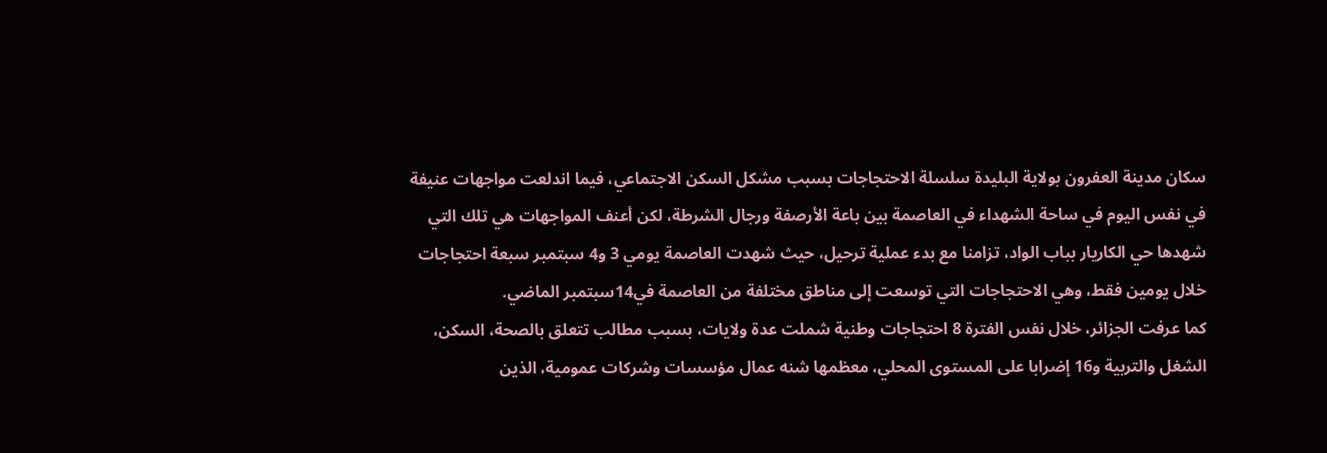سكان مدينة العفرون بولاية البليدة سلسلة الاحتجاجات بسبب مشكل السكن الاجتماعي، فيما اندلعت مواجهات عنيفة في نفس اليوم في ساحة الشهداء في العاصمة بين باعة الأرصفة ورجال الشرطة، لكن أعنف المواجهات هي تلك التي شهدها حي الكاريار بباب الواد، تزامنا مع بدء عملية ترحيل، حيث شهدت العاصمة يومي 3 و4 سبتمبر سبعة احتجاجات خلال يومين فقط، وهي الاحتجاجات التي توسعت إلى مناطق مختلفة من العاصمة في14سبتمبر الماضي.
كما عرفت الجزائر، خلال نفس الفترة 8 احتجاجات وطنية شملت عدة ولايات، بسبب مطالب تتعلق بالصحة، السكن، الشغل والتربية و16 إضرابا على المستوى المحلي، معظمها شنه عمال مؤسسات وشركات عمومية، الذين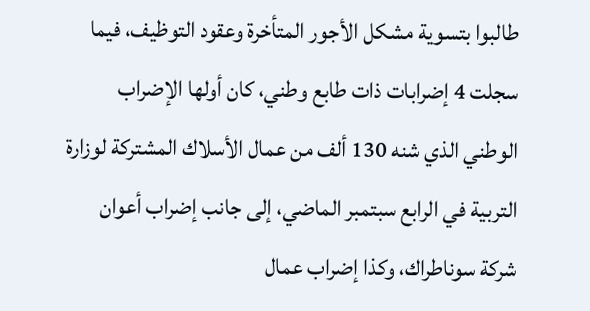طالبوا بتسوية مشكل الأجور المتأخرة وعقود التوظيف، فيما سجلت 4 إضرابات ذات طابع وطني، كان أولها الإضراب الوطني الذي شنه 130 ألف من عمال الأسلاك المشتركة لوزارة التربية في الرابع سبتمبر الماضي، إلى جانب إضراب أعوان شركة سوناطراك، وكذا إضراب عمال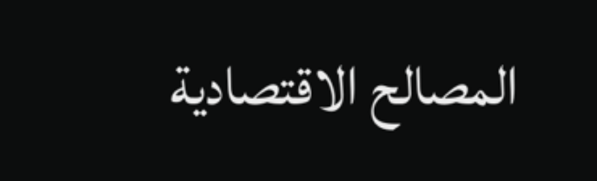المصالح الاقتصادية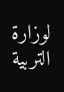لوزارة التربية